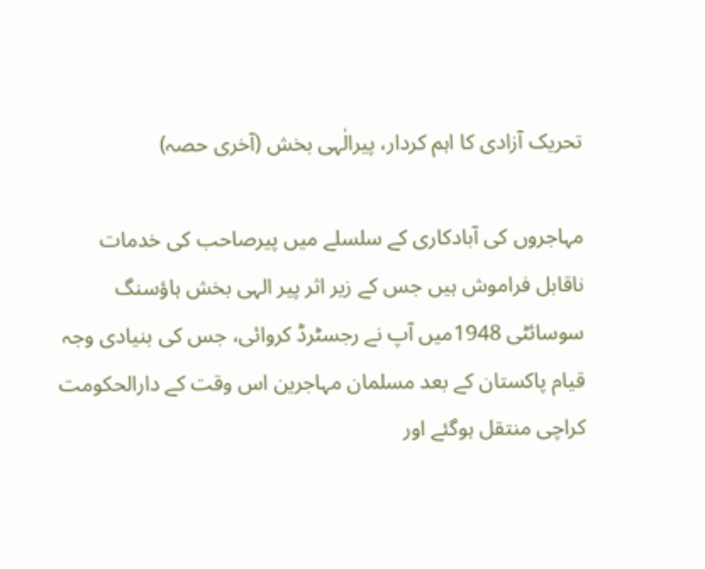تحریک آزادی کا اہم کردار، پیرالٰہی بخش (آخری حصہ)

مہاجروں کی آبادکاری کے سلسلے میں پیرصاحب کی خدمات ناقابل فراموش ہیں جس کے زیر اثر پیر الہی بخش ہاؤسنگ سوسائٹی 1948میں آپ نے رجسٹرڈ کروائی، جس کی بنیادی وجہ قیام پاکستان کے بعد مسلمان مہاجرین اس وقت کے دارالحکومت کراچی منتقل ہوگئے اور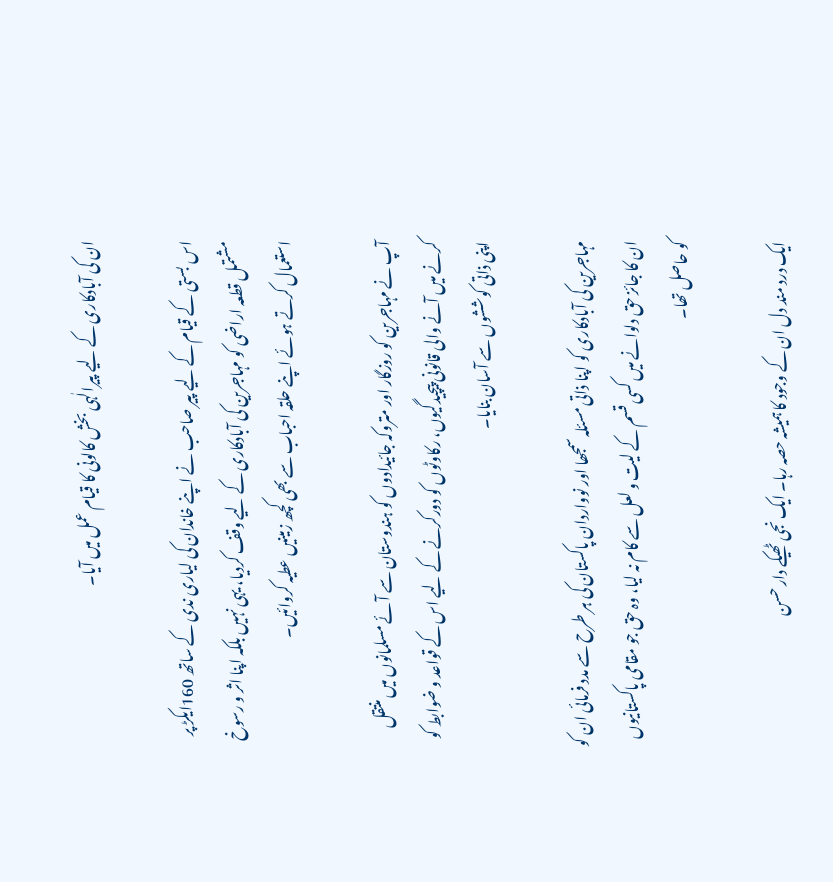ان کی آبادکاری کے لیے پیرالٰہی بخش کالونی کا قیام عمل میں آیا۔

اس بستی کے قیام کے لیے پیر صاحب نے اپنے خاندان کی لیاری ندی کے ساتھ 160ایکڑ پر مشتمل قطعہ اراضی کو مہاجرین کی آبادکاری کے لیے وقف کردیا، یہی نہیں بلکہ اپنا اثر و رسوخ استعمال کرتے ہوئے اپنے حلقہ احباب سے بھی کچھ زمینیں عطیہ کروائیں۔

آپ نے مہاجرین کو روزگار اور متروکہ جائیدادوں کو ہندوستان سے آئے مسلمانوں میں منتقل کرنے میں آنے والی قانونی پیچیدگیوں، رکاوٹوں کو دورکرنے کے لیے اس کے قواعد و ضوابط کو اپنی ذاتی کوششوں سے آسان بنایا۔

مہاجرین کی آبادکاری کو اپنا ذاتی مسئلہ سمجھا اور نوواردان پاکستان کی ہر طرح سے مدد فرمائی ان کو ان کا جائز حق دلوانے میں کسی قسم کے لیت و لعل سے کام نہ لیا، وہ حق جو مقامی پاکستانیوں کو حاصل تھا۔

ایک درد مند دل ان کے وجود کا ہمیشہ حصہ رہا۔ ایک نجی ٹھیکے دار حسن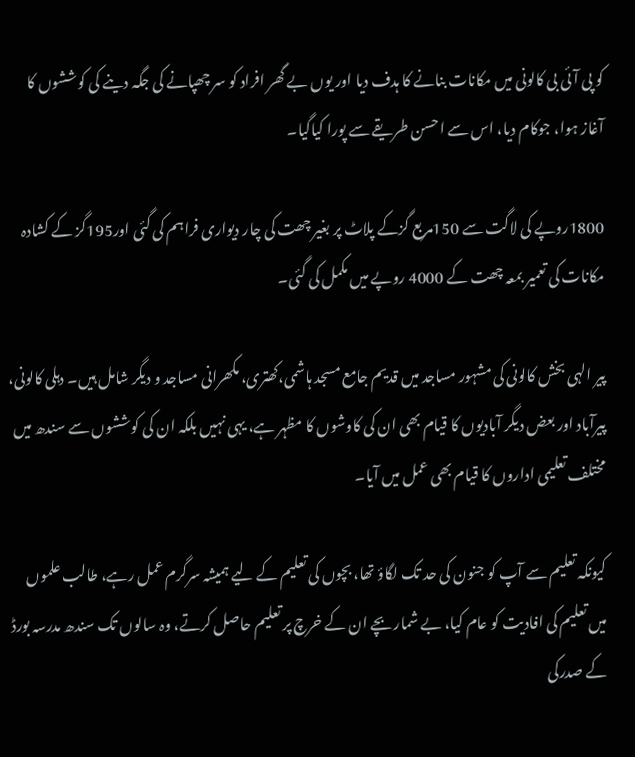کو پی آئی بی کالونی میں مکانات بنانے کا ہدف دیا اور یوں بے گھر افراد کو سر چھپانے کی جگہ دینے کی کوششوں کا آغاز ہوا، جوکام دیا، اس سے احسن طریقے سے پورا کیاگیا۔

1800روپے کی لاگت سے 150مربع گزکے پلاٹ پر بغیر چھت کی چار دیواری فراہم کی گئی اور195گز کے کشادہ مکانات کی تعمیر بمعہ چھت کے 4000 روپے میں مکمل کی گئی۔

پیر الہی بخش کالونی کی مشہور مساجد میں قدیم جامع مسجد ہاشمی،کھتری، مکھرانی مساجد و دیگر شامل ہیں۔ دہلی کالونی، پیرآباد اور بعض دیگر آبادیوں کا قیام بھی ان کی کاوشوں کا مظہر ہے، یہی نہیں بلکہ ان کی کوششوں سے سندھ میں مختلف تعلیمی اداروں کا قیام بھی عمل میں آیا۔

کیونکہ تعلیم سے آپ کو جنون کی حد تک لگاؤ تھا، بچوں کی تعلیم کے لیے ہمیشہ سرگرم عمل رہے، طالب علموں میں تعلیم کی افادیت کو عام کیا، بے شمار بچے ان کے خرچ پر تعلیم حاصل کرتے، وہ سالوں تک سندھ مدرسہ بورڈ کے صدرکی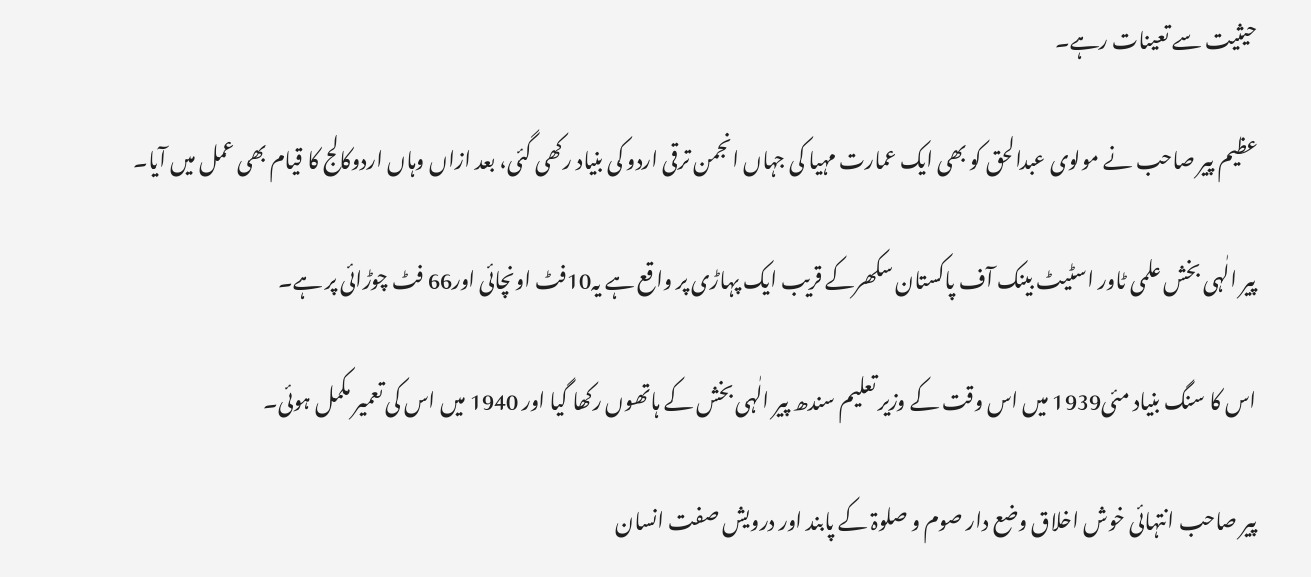حیثیت سے تعینات رہے۔

عظیم پیر صاحب نے مولوی عبدالحق کو بھی ایک عمارت مہیا کی جہاں انجمن ترقی اردو کی بنیاد رکھی گئی، بعد ازاں وہاں اردوکالج کا قیام بھی عمل میں آیا۔

پیر الٰہی بخش علمی ٹاور اسٹیٹ بینک آف پاکستان سکھرکے قریب ایک پہاڑی پر واقع ہے یہ10فٹ اونچائی اور66 فٹ چوڑائی پر ہے۔

اس کا سنگ بنیاد مئی1939 میں اس وقت کے وزیر تعلیم سندھ پیر الٰہی بخش کے ہاتھوں رکھا گیا اور 1940 میں اس کی تعمیر مکمل ہوئی۔

پیر صاحب انتہائی خوش اخلاق وضع دار صوم و صلوۃ کے پابند اور درویش صفت انسان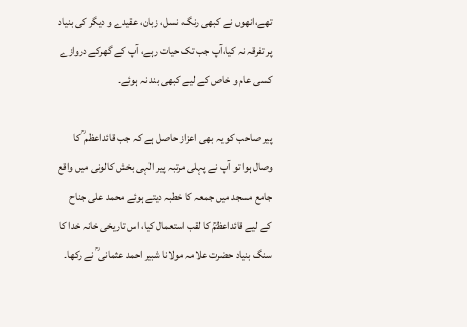تھے،انھوں نے کبھی رنگ، نسل، زبان، عقیدے و دیگر کی بنیاد پر تفرقہ نہ کیا،آپ جب تک حیات رہے، آپ کے گھرکے دروازے کسی عام و خاص کے لیے کبھی بند نہ ہوئے۔

پیر صاحب کو یہ بھی اعزاز حاصل ہے کہ جب قائداعظم ؒ کا وصال ہوا تو آپ نے پہلی مرتبہ پیر الٰہی بخش کالونی میں واقع جامع مسجد میں جمعہ کا خطبہ دیتے ہوئے محمد علی جناح کے لیے قائداعظمؒ کا لقب استعمال کیا، اس تاریخی خانہ خدا کا سنگ بنیاد حضرت علامہ مولانا شبیر احمد عثمانی ؒ نے رکھا۔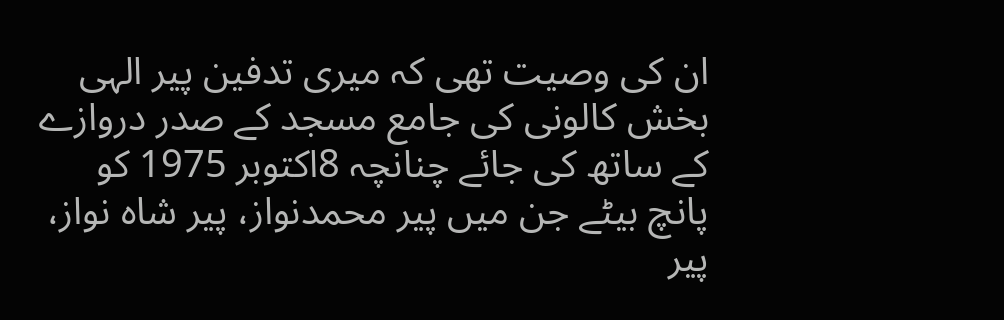ان کی وصیت تھی کہ میری تدفین پیر الہی بخش کالونی کی جامع مسجد کے صدر دروازے کے ساتھ کی جائے چنانچہ 8اکتوبر 1975 کو پانچ بیٹے جن میں پیر محمدنواز، پیر شاہ نواز، پیر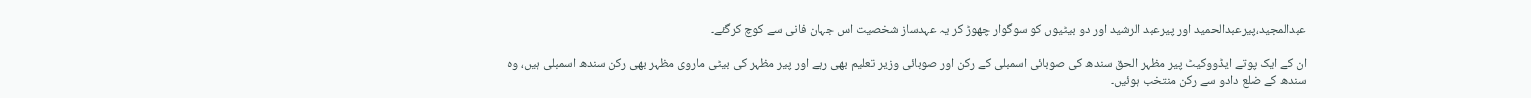عبدالمجید،پیرعبدالحمید اور پیرعبد الرشید اور دو بیٹیوں کو سوگوار چھوڑ کر یہ عہدساز شخصیت اس جہان فانی سے کوچ کرگئے۔

ان کے ایک پوتے ایڈووکیٹ پیر مظہر الحق سندھ کی صوبائی اسمبلی کے رکن اور صوبائی وزیر تعلیم بھی رہے اور پیر مظہر کی بیٹی ماروی مظہر بھی رکن سندھ اسمبلی ہیں، وہ سندھ کے ضلع دادو سے رکن منتخب ہوئیں۔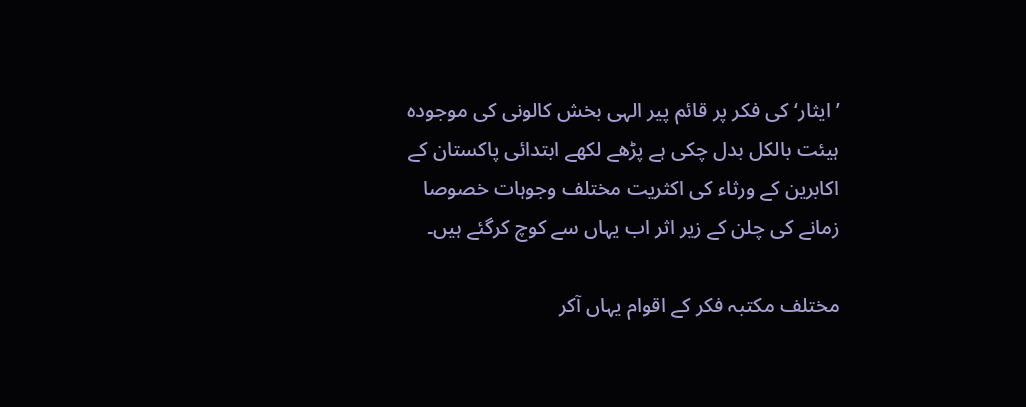’ایثار‘ کی فکر پر قائم پیر الہی بخش کالونی کی موجودہ ہیئت بالکل بدل چکی ہے پڑھے لکھے ابتدائی پاکستان کے اکابرین کے ورثاء کی اکثریت مختلف وجوہات خصوصا زمانے کی چلن کے زیر اثر اب یہاں سے کوچ کرگئے ہیں۔

مختلف مکتبہ فکر کے اقوام یہاں آکر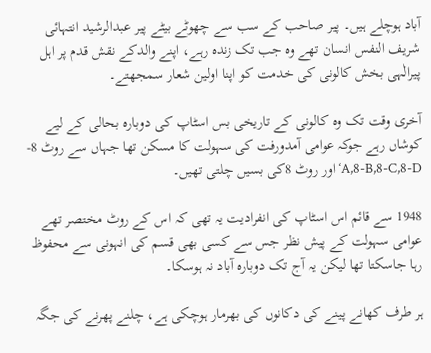آباد ہوچلے ہیں۔ پیر صاحب کے سب سے چھوٹے بیٹے پیر عبدالرشید انتہائی شریف النفس انسان تھے وہ جب تک زندہ رہے، اپنے والدکے نقش قدم پر اہل پیرالٰہی بخش کالونی کی خدمت کو اپنا اولین شعار سمجھتے۔

آخری وقت تک وہ کالونی کے تاریخی بس اسٹاپ کی دوبارہ بحالی کے لیے کوشاں رہے جوکہ عوامی آمدورفت کی سہولت کا مسکن تھا جہاں سے روٹ 8-A,8-B,8-C,8-D‘ اور روٹ 8کی بسیں چلتی تھیں۔

1948 سے قائم اس اسٹاپ کی انفرادیت یہ تھی کہ اس کے روٹ مختصر تھے عوامی سہولت کے پیش نظر جس سے کسی بھی قسم کی انہونی سے محفوظ رہا جاسکتا تھا لیکن یہ آج تک دوبارہ آباد نہ ہوسکا۔

ہر طرف کھانے پینے کی دکانوں کی بھرمار ہوچکی ہے، چلنے پھرنے کی جگہ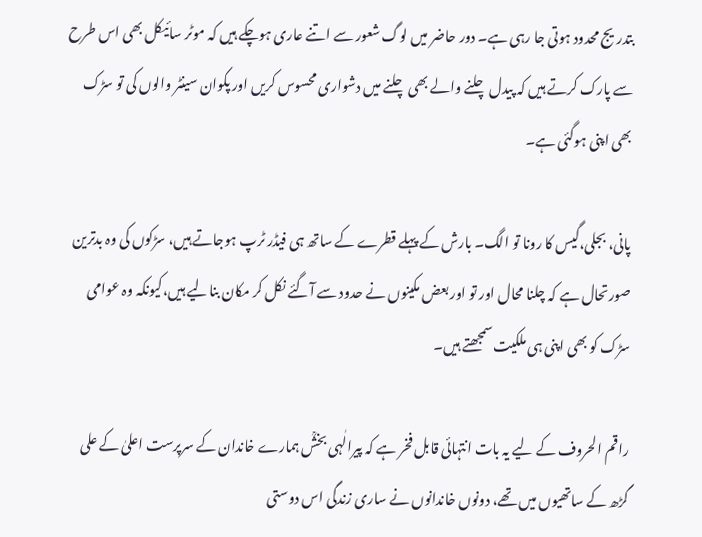بتدریج محدود ہوتی جا رہی ہے۔ دور حاضر میں لوگ شعور سے اتنے عاری ہوچکے ہیں کہ موٹر سائیکل بھی اس طرح سے پارک کرتے ہیں کہ پیدل چلنے والے بھی چلنے میں دشواری محسوس کریں اور پکوان سینٹر والوں کی تو سڑک بھی اپنی ہوگئی ہے۔

پانی، بجلی،گیس کا رونا تو الگ۔ بارش کے پہلے قطرے کے ساتھ ہی فیڈر ٹرپ ہوجاتے ہیں، سڑکوں کی وہ بدترین صورتحال ہے کہ چلنا محال اور تو اور بعض مکینوں نے حدود سے آگئے نکل کر مکان بنالیے ہیں،کیونکہ وہ عوامی سڑک کو بھی اپنی ہی ملکیت سمجھتے ہیں۔

راقم الحروف کے لیے یہ بات انتہائی قابل فخر ہے کہ پیرالٰہی بخشؒ ہمارے خاندان کے سرپرست اعلیٰ کے علی گڑھ کے ساتھیوں میں تھے، دونوں خاندانوں نے ساری زندگی اس دوستی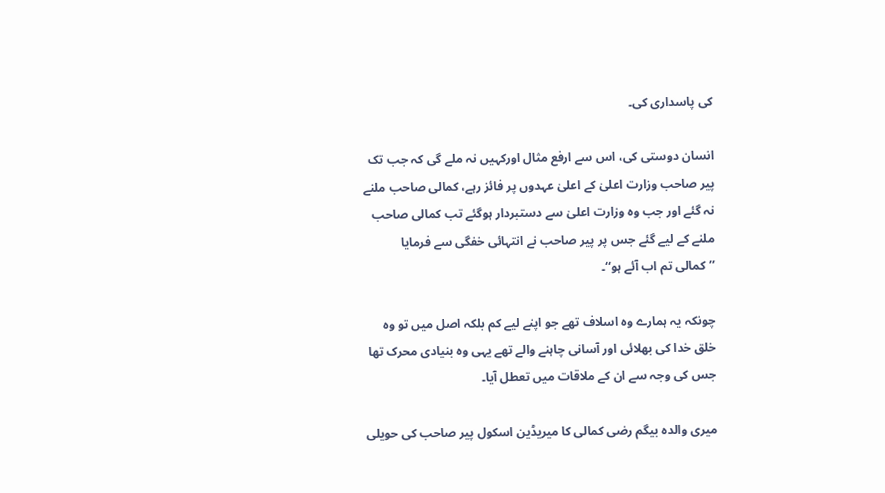کی پاسداری کی۔

انسان دوستی کی، اس سے ارفع مثال اورکہیں نہ ملے گی کہ جب تک پیر صاحب وزارت اعلیٰ کے اعلیٰ عہدوں پر فائز رہے، کمالی صاحب ملنے نہ گئے اور جب وہ وزارت اعلیٰ سے دستبردار ہوگئے تب کمالی صاحب ملنے کے لیے گئے جس پر پیر صاحب نے انتہائی خفگی سے فرمایا ’’کمالی تم اب آئے ہو‘‘۔

چونکہ یہ ہمارے وہ اسلاف تھے جو اپنے لیے کم بلکہ اصل میں تو وہ خلق خدا کی بھلائی اور آسانی چاہنے والے تھے یہی وہ بنیادی محرک تھا جس کی وجہ سے ان کے ملاقات میں تعطل آیا۔

میری والدہ بیگم رضی کمالی کا میریڈین اسکول پیر صاحب کی حویلی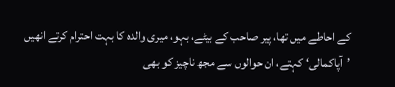کے احاطے میں تھا، پیر صاحب کے بیٹے، بہو، میری والدہ کا بہت احترام کرتے انھیں ’آپاکمالی‘ کہتے، ان حوالوں سے مجھ ناچیز کو بھی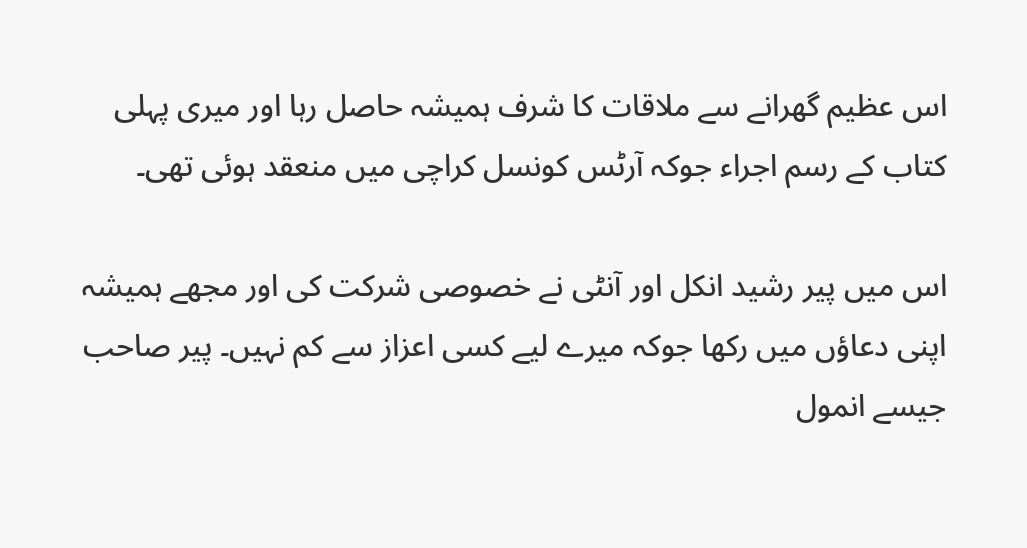اس عظیم گھرانے سے ملاقات کا شرف ہمیشہ حاصل رہا اور میری پہلی کتاب کے رسم اجراء جوکہ آرٹس کونسل کراچی میں منعقد ہوئی تھی۔

اس میں پیر رشید انکل اور آنٹی نے خصوصی شرکت کی اور مجھے ہمیشہ اپنی دعاؤں میں رکھا جوکہ میرے لیے کسی اعزاز سے کم نہیں۔ پیر صاحب جیسے انمول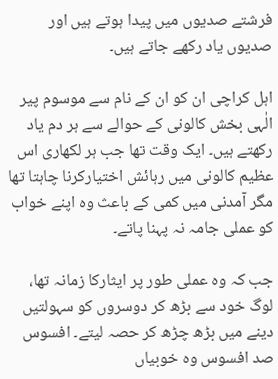فرشتے صدیوں میں پیدا ہوتے ہیں اور صدیوں یاد رکھے جاتے ہیں۔

اہل کراچی ان کو ان کے نام سے موسوم پیر الٰہی بخش کالونی کے حوالے سے ہر دم یاد رکھتے ہیں۔ ایک وقت تھا جب ہر لکھاری اس عظیم کالونی میں رہائش اختیارکرنا چاہتا تھا مگر آمدنی میں کمی کے باعث وہ اپنے خواب کو عملی جامہ نہ پہنا پاتے۔

جب کہ وہ عملی طور پر ایثارکا زمانہ تھا، لوگ خود سے بڑھ کر دوسروں کو سہولتیں دینے میں بڑھ چڑھ کر حصہ لیتے۔ افسوس صد افسوس وہ خوبیاں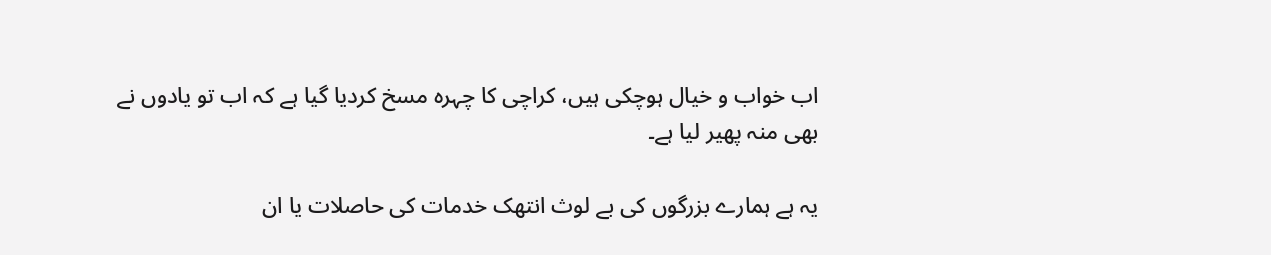اب خواب و خیال ہوچکی ہیں، کراچی کا چہرہ مسخ کردیا گیا ہے کہ اب تو یادوں نے بھی منہ پھیر لیا ہے۔

یہ ہے ہمارے بزرگوں کی بے لوث انتھک خدمات کی حاصلات یا ان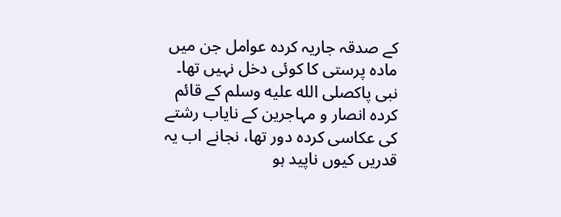کے صدقہ جاریہ کردہ عوامل جن میں مادہ پرستی کا کوئی دخل نہیں تھا۔ نبی پاکصلى الله عليه وسلم کے قائم کردہ انصار و مہاجرین کے نایاب رشتے کی عکاسی کردہ دور تھا، نجانے اب یہ قدریں کیوں ناپید ہو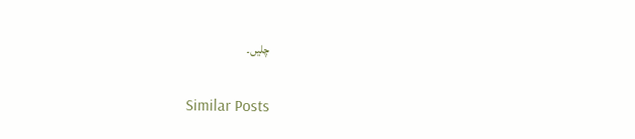چلیں۔

Similar Posts